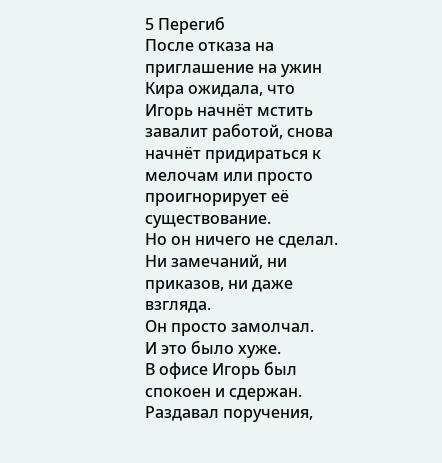5 Перегиб
После отказа на приглашение на ужин Кира ожидала, что Игорь начнёт мстить
завалит работой, снова начнёт придираться к мелочам или просто проигнорирует её существование.
Но он ничего не сделал.
Ни замечаний, ни приказов, ни даже взгляда.
Он просто замолчал.
И это было хуже.
В офисе Игорь был спокоен и сдержан.
Раздавал поручения,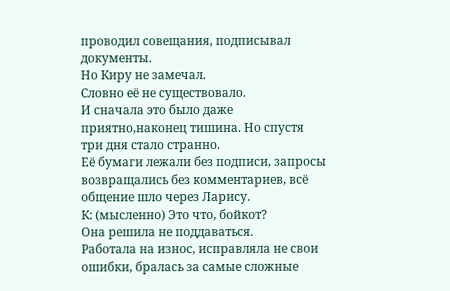проводил совещания, подписывал документы.
Но Киру не замечал.
Словно её не существовало.
И сначала это было даже приятно,наконец тишина. Но спустя три дня стало странно.
Её бумаги лежали без подписи, запросы возвращались без комментариев, всё общение шло через Ларису.
К: (мысленно) Это что, бойкот?
Она решила не поддаваться.
Работала на износ, исправляла не свои ошибки, бралась за самые сложные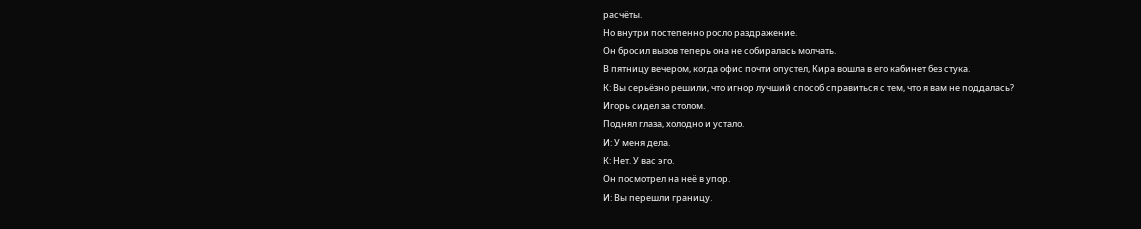расчёты.
Но внутри постепенно росло раздражение.
Он бросил вызов теперь она не собиралась молчать.
В пятницу вечером, когда офис почти опустел, Кира вошла в его кабинет без стука.
К: Вы серьёзно решили, что игнор лучший способ справиться с тем, что я вам не поддалась?
Игорь сидел за столом.
Поднял глаза, холодно и устало.
И: У меня дела.
К: Нет. У вас эго.
Он посмотрел на неё в упор.
И: Вы перешли границу.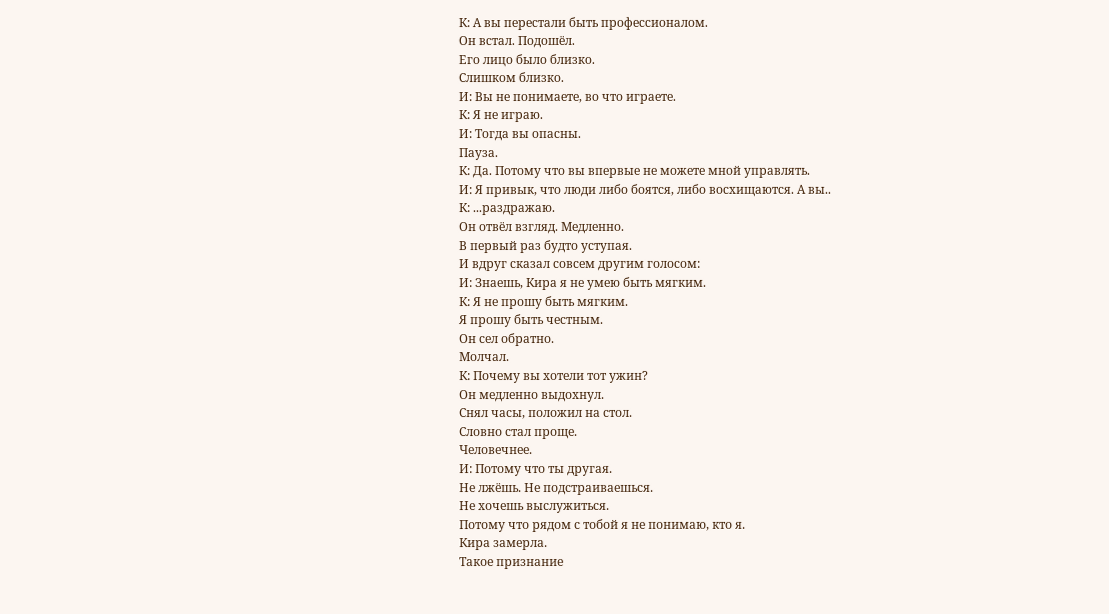К: А вы перестали быть профессионалом.
Он встал. Подошёл.
Его лицо было близко.
Слишком близко.
И: Вы не понимаете, во что играете.
К: Я не играю.
И: Тогда вы опасны.
Пауза.
К: Да. Потому что вы впервые не можете мной управлять.
И: Я привык, что люди либо боятся, либо восхищаются. А вы..
К: ...раздражаю.
Он отвёл взгляд. Медленно.
В первый раз будто уступая.
И вдруг сказал совсем другим голосом:
И: Знаешь, Кира я не умею быть мягким.
К: Я не прошу быть мягким.
Я прошу быть честным.
Он сел обратно.
Молчал.
К: Почему вы хотели тот ужин?
Он медленно выдохнул.
Снял часы, положил на стол.
Словно стал проще.
Человечнее.
И: Потому что ты другая.
Не лжёшь. Не подстраиваешься.
Не хочешь выслужиться.
Потому что рядом с тобой я не понимаю, кто я.
Кира замерла.
Такое признание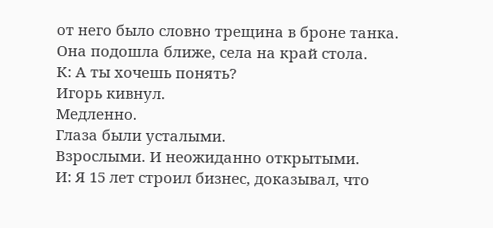от него было словно трещина в броне танка.
Она подошла ближе, села на край стола.
К: А ты хочешь понять?
Игорь кивнул.
Медленно.
Глаза были усталыми.
Взрослыми. И неожиданно открытыми.
И: Я 15 лет строил бизнес, доказывал, что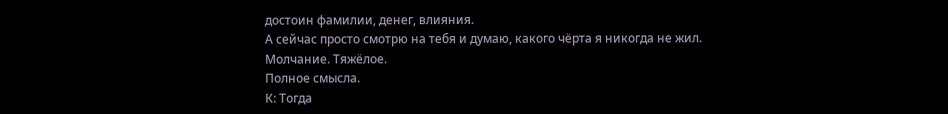достоин фамилии, денег, влияния.
А сейчас просто смотрю на тебя и думаю, какого чёрта я никогда не жил.
Молчание. Тяжёлое.
Полное смысла.
К: Тогда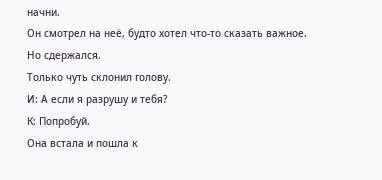начни.
Он смотрел на неё, будто хотел что-то сказать важное.
Но сдержался.
Только чуть склонил голову.
И: А если я разрушу и тебя?
К: Попробуй.
Она встала и пошла к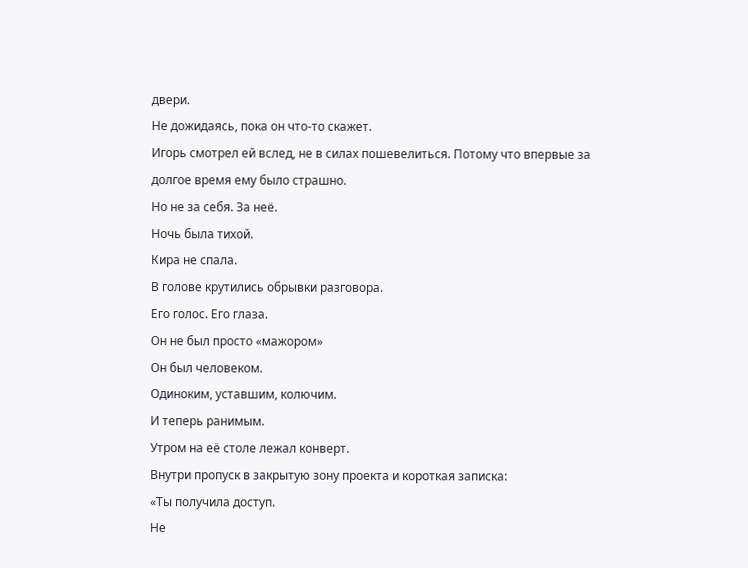двери.
Не дожидаясь, пока он что-то скажет.
Игорь смотрел ей вслед, не в силах пошевелиться. Потому что впервые за долгое время ему было страшно.
Но не за себя. За неё.
Ночь была тихой.
Кира не спала.
В голове крутились обрывки разговора.
Его голос. Его глаза.
Он не был просто «мажором»
Он был человеком.
Одиноким, уставшим, колючим.
И теперь ранимым.
Утром на её столе лежал конверт.
Внутри пропуск в закрытую зону проекта и короткая записка:
«Ты получила доступ.
Не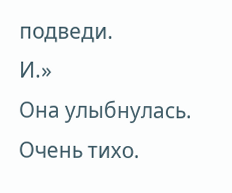подведи.
И.»
Она улыбнулась.
Очень тихо.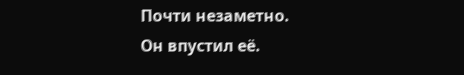Почти незаметно.
Он впустил её.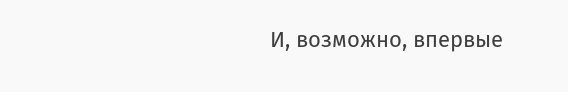И, возможно, впервые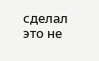сделал это не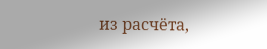из расчёта,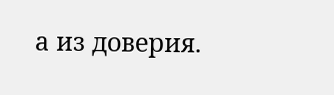а из доверия.